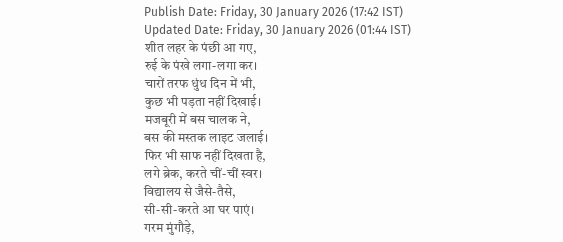Publish Date: Friday, 30 January 2026 (17:42 IST)
Updated Date: Friday, 30 January 2026 (01:44 IST)
शीत लहर के पंछी आ गए,
रुई के पंखे लगा-लगा कर।
चारों तरफ धुंध दिन में भी,
कुछ भी पड़ता नहीं दिखाई।
मजबूरी में बस चालक ने,
बस की मस्तक लाइट जलाई।
फिर भी साफ नहीं दिखता है,
लगे ब्रेक, करते चीं-चीं स्वर।
विद्यालय से जैसे-तैसे,
सी-सी-करते आ घर पाएं।
गरम मुंगौड़े,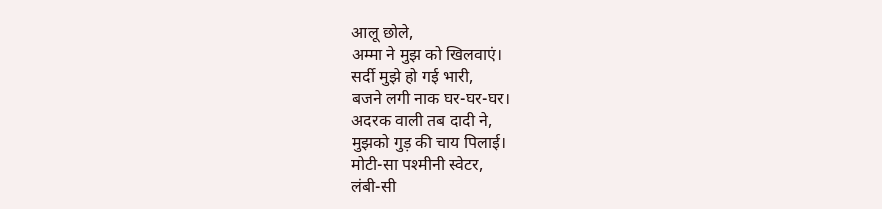आलू छोले,
अम्मा ने मुझ को खिलवाएं।
सर्दी मुझे हो गई भारी,
बजने लगी नाक घर-घर-घर।
अदरक वाली तब दादी ने,
मुझको गुड़ की चाय पिलाई।
मोटी-सा पश्मीनी स्वेटर,
लंबी-सी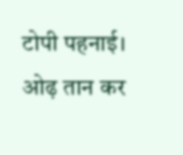टोपी पहनाई।
ओढ़ तान कर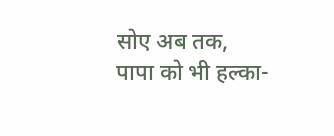सोए अब तक,
पापा को भी हल्का-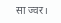सा ज्वर।